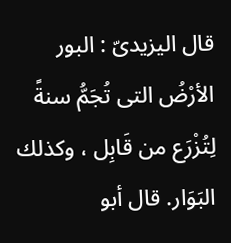قال اليزيدىّ : البور الأرْضُ التى تُجَمُّ سنةً لِتُزْرَع من قَابِل ، وكذلك البَوَار. قال أبو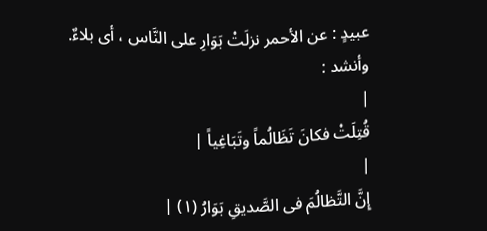عبيدٍ : عن الأحمر نزلَتْ بَوَارِ على النَّاس ، أى بلاءٌ. وأنشد :
|
قُتِلَتْ فكانَ تَظَالُماً وتَبَاغِياً |
|
إِنَّ التَّظالُمَ فى الصَّديقِ بَوَارُ (١) |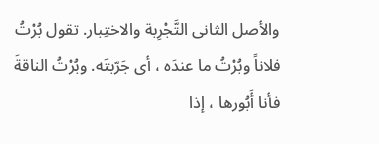والأصل الثانى التَّجْرِبة والاختِبار. تقول بُرْتُ فلاناً وبُرْتُ ما عندَه ، أى جَرّبتَه. وبُرْتُ الناقةَ فأنا أَبُورها ، إذا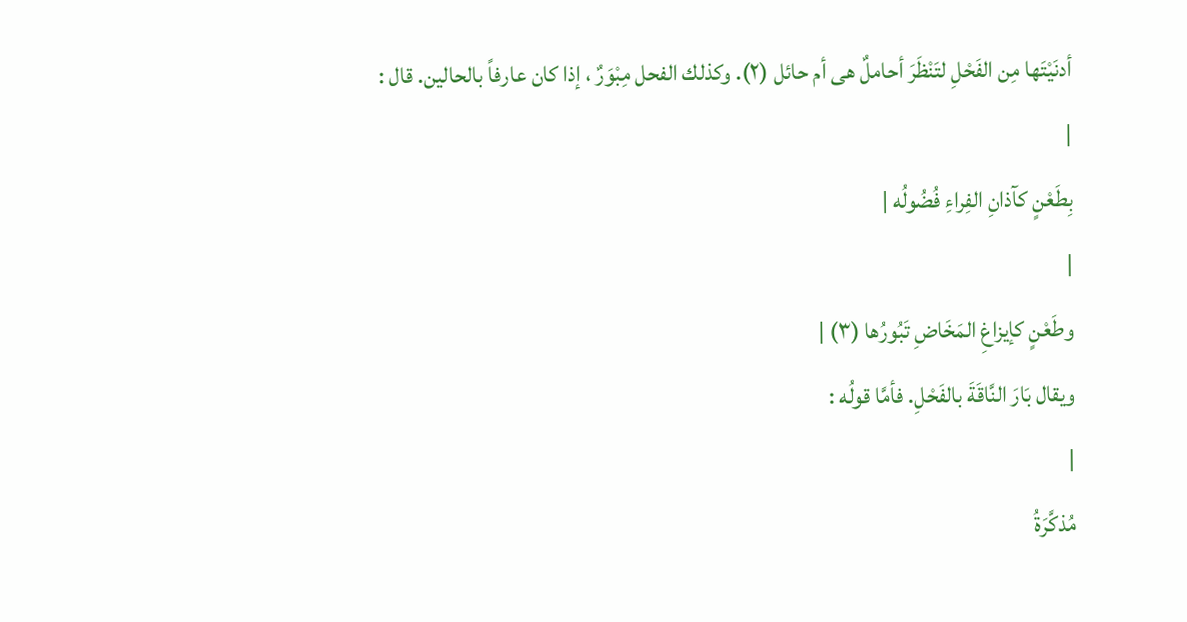أدنَيْتَها مِن الفَحْلِ لتَنْظَرَ أحاملٌ هى أم حائل (٢). وكذلك الفحل مِبْوَرٌ ، إذا كان عارفاً بالحالين. قال :
|
بِطَعْنٍ كآذانِ الفِراءِ فُضُولُه |
|
وطَعْنٍ كإيزاغِ المَخَاضِ تَبُورُها (٣) |
ويقال بَارَ النَّاقَةَ بالفَحْلِ. فأمَّا قولُه :
|
مُذكَّرَةُ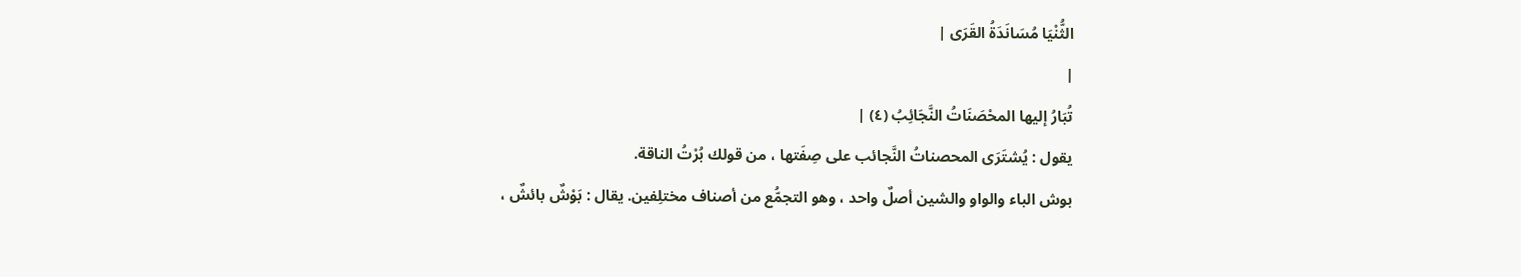الثُّنْيَا مُسَانَدَةُ القَرَى |
|
تُبَارُ إليها المحْصَنَاتُ النَّجَائِبُ (٤) |
يقول : يُشتَرَى المحصناتُ النَّجائب على صِفَتها ، من قولك بُرْتُ الناقة.
بوش الباء والواو والشين أصلٌ واحد ، وهو التجمُّع من أصناف مختلِفين. يقال : بَوْشٌ بائشٌ ،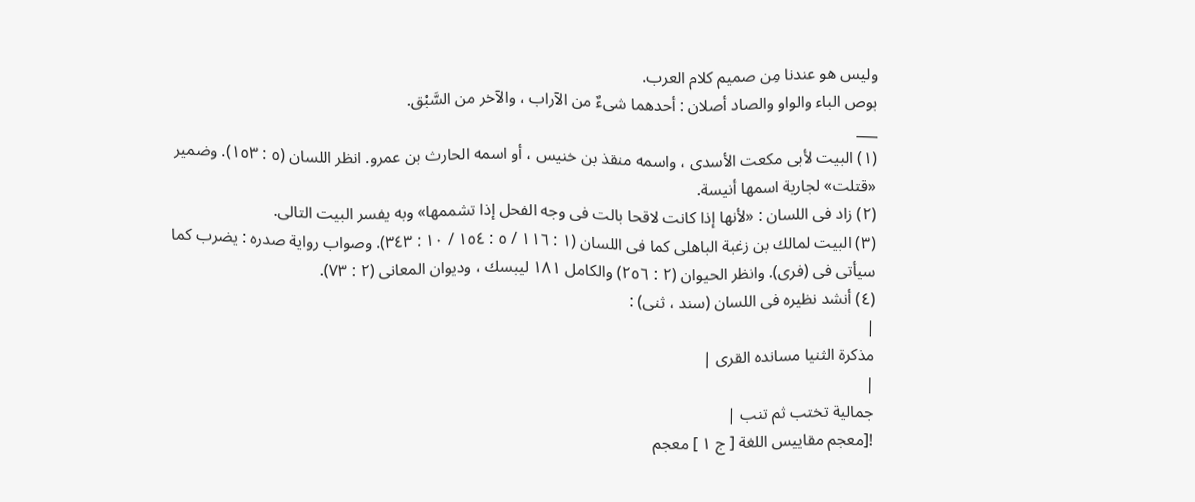وليس هو عندنا مِن صميم كلام العرب.
بوص الباء والواو والصاد أصلان : أحدهما شىءٌ من الآراب ، والآخر من السَّبْق.
___
(١) البيت لأبى مكعت الأسدى ، واسمه منقذ بن خنيس ، أو اسمه الحارث بن عمرو. انظر اللسان (٥ : ١٥٣). وضمير «قتلت» لجارية اسمها أنيسة.
(٢) زاد فى اللسان : «لأنها إذا كانت لاقحا بالت فى وجه الفحل إذا تشممها» وبه يفسر البيت التالى.
(٣) البيت لمالك بن زغبة الباهلى كما فى اللسان (١ : ١١٦ / ٥ : ١٥٤ / ١٠ : ٣٤٣). وصواب رواية صدره : يضرب كما سيأتى فى (فرى). وانظر الحيوان (٢ : ٢٥٦) والكامل ١٨١ ليبسك ، وديوان المعانى (٢ : ٧٣).
(٤) أنشد نظيره فى اللسان (سند ، ثنى) :
|
مذكرة الثنيا مسانده القرى |
|
جمالية تختب ثم تنب |
![معجم مقاييس اللغة [ ج ١ ] معجم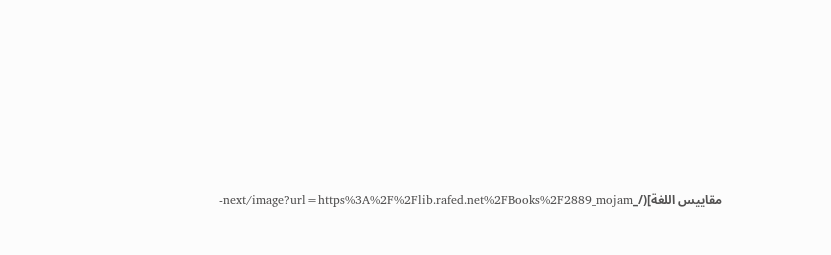مقاييس اللغة](/_next/image?url=https%3A%2F%2Flib.rafed.net%2FBooks%2F2889_mojam-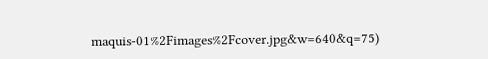maquis-01%2Fimages%2Fcover.jpg&w=640&q=75)